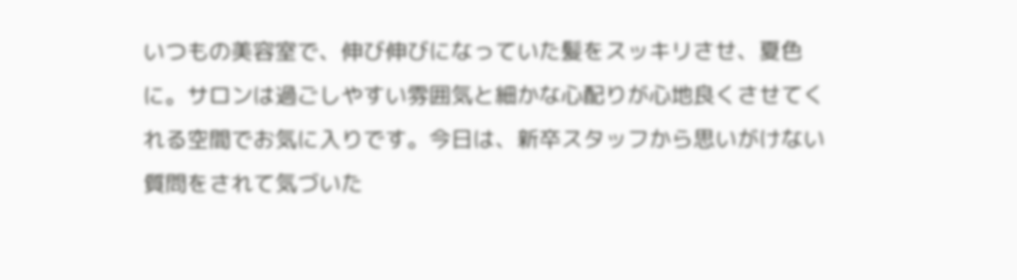いつもの美容室で、伸び伸びになっていた髪をスッキリさせ、夏色に。サロンは過ごしやすい雰囲気と細かな心配りが心地良くさせてくれる空間でお気に入りです。今日は、新卒スタッフから思いがけない質問をされて気づいた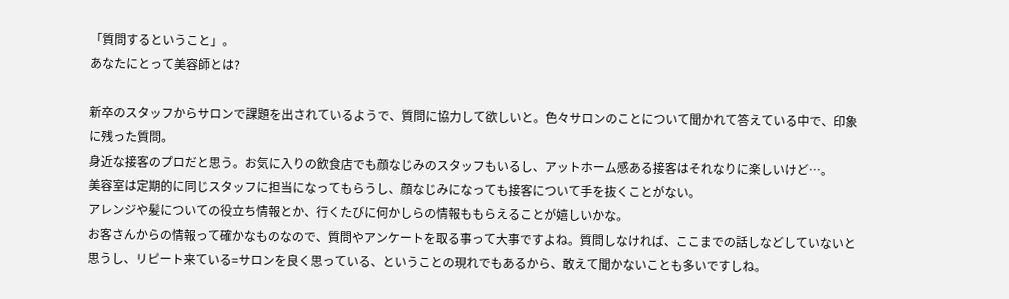「質問するということ」。
あなたにとって美容師とは?

新卒のスタッフからサロンで課題を出されているようで、質問に協力して欲しいと。色々サロンのことについて聞かれて答えている中で、印象に残った質問。
身近な接客のプロだと思う。お気に入りの飲食店でも顔なじみのスタッフもいるし、アットホーム感ある接客はそれなりに楽しいけど…。
美容室は定期的に同じスタッフに担当になってもらうし、顔なじみになっても接客について手を抜くことがない。
アレンジや髪についての役立ち情報とか、行くたびに何かしらの情報ももらえることが嬉しいかな。
お客さんからの情報って確かなものなので、質問やアンケートを取る事って大事ですよね。質問しなければ、ここまでの話しなどしていないと思うし、リピート来ている=サロンを良く思っている、ということの現れでもあるから、敢えて聞かないことも多いですしね。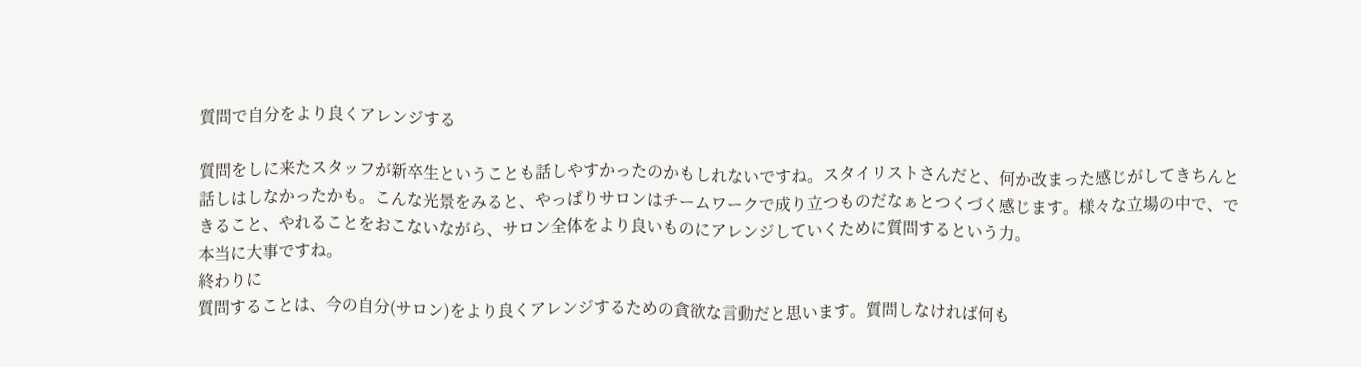質問で自分をより良くアレンジする

質問をしに来たスタッフが新卒生ということも話しやすかったのかもしれないですね。スタイリストさんだと、何か改まった感じがしてきちんと話しはしなかったかも。こんな光景をみると、やっぱりサロンはチームワークで成り立つものだなぁとつくづく感じます。様々な立場の中で、できること、やれることをおこないながら、サロン全体をより良いものにアレンジしていくために質問するという力。
本当に大事ですね。
終わりに
質問することは、今の自分(サロン)をより良くアレンジするための貪欲な言動だと思います。質問しなければ何も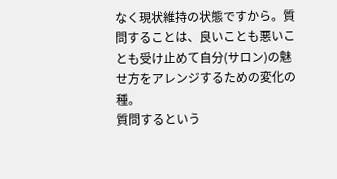なく現状維持の状態ですから。質問することは、良いことも悪いことも受け止めて自分(サロン)の魅せ方をアレンジするための変化の種。
質問するという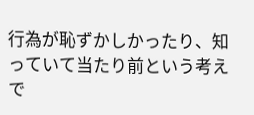行為が恥ずかしかったり、知っていて当たり前という考えで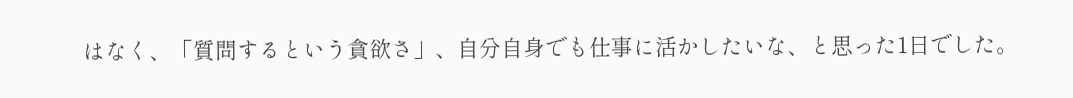はなく、「質問するという貪欲さ」、自分自身でも仕事に活かしたいな、と思った1日でした。